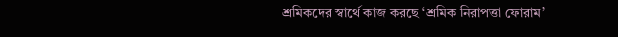শ্রমিকদের স্বার্থে কাজ করছে ‘শ্রমিক নিরাপত্তা ফোরাম’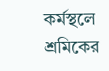কর্মস্থলে শ্রমিকের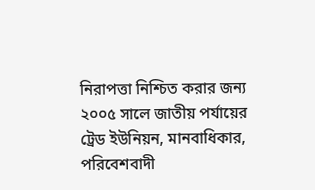নিরাপত্তা নিশ্চিত করার জন্য ২০০৫ সালে জাতীয় পর্যায়ের ট্রেড ইউনিয়ন, মানবাধিকার, পরিবেশবাদী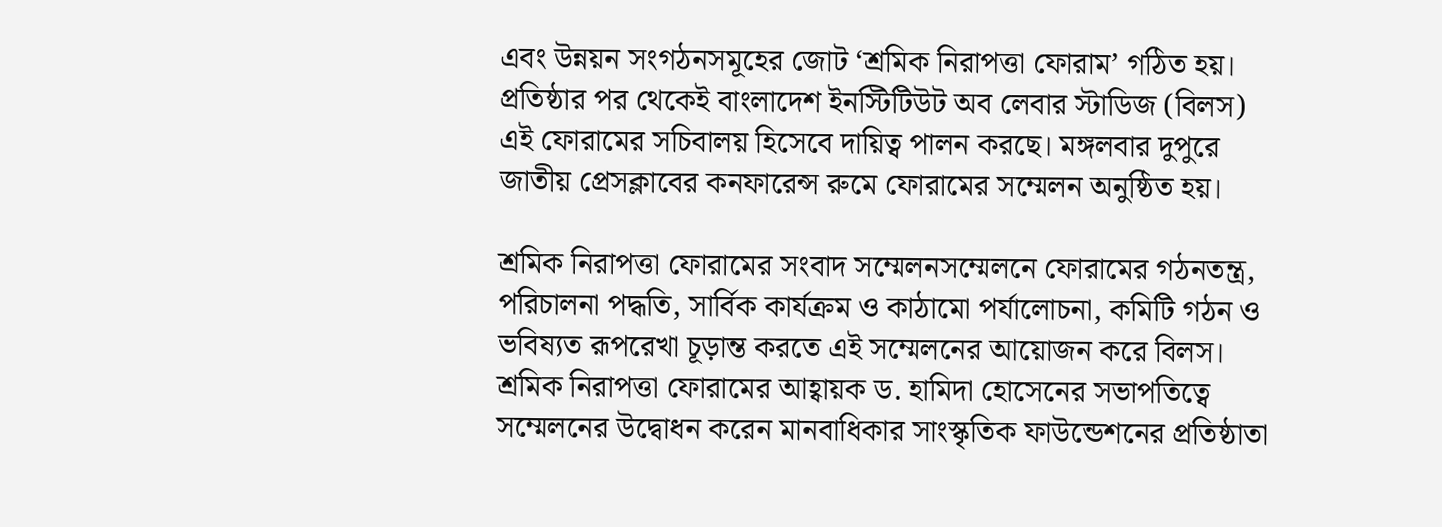এবং উন্নয়ন সংগঠনসমূহের জোট ‘শ্রমিক নিরাপত্তা ফোরাম’ গঠিত হয়। প্রতিষ্ঠার পর থেকেই বাংলাদেশ ইনস্টিটিউট অব লেবার স্টাডিজ (বিলস) এই ফোরামের সচিবালয় হিসেবে দায়িত্ব পালন করছে। মঙ্গলবার দুপুরে জাতীয় প্রেসক্লাবের কনফারেন্স রুমে ফোরামের সম্মেলন অনুষ্ঠিত হয়।

শ্রমিক নিরাপত্তা ফোরামের সংবাদ সম্মেলনসম্মেলনে ফোরামের গঠনতন্ত্র, পরিচালনা পদ্ধতি, সার্বিক কার্যক্রম ও কাঠামো পর্যালোচনা, কমিটি গঠন ও ভবিষ্যত রূপরেখা চূড়ান্ত করতে এই সম্মেলনের আয়োজন করে বিলস। শ্রমিক নিরাপত্তা ফোরামের আহ্বায়ক ড. হামিদা হোসেনের সভাপতিত্বে সম্মেলনের উদ্বোধন করেন মানবাধিকার সাংস্কৃতিক ফাউন্ডেশনের প্রতিষ্ঠাতা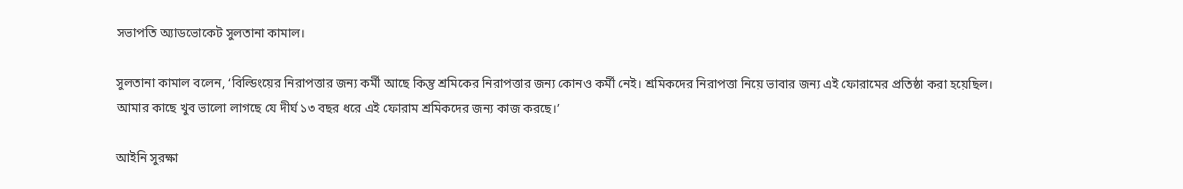সভাপতি অ্যাডভোকেট সুলতানা কামাল।

সুলতানা কামাল বলেন, ‘বিল্ডিংয়ের নিরাপত্তার জন্য কর্মী আছে কিন্তু শ্রমিকের নিরাপত্তার জন্য কোনও কর্মী নেই। শ্রমিকদের নিরাপত্তা নিয়ে ভাবার জন্য এই ফোরামের প্রতিষ্ঠা করা হয়েছিল। আমার কাছে খুব ভালো লাগছে যে দীর্ঘ ১৩ বছর ধরে এই ফোরাম শ্রমিকদের জন্য কাজ করছে।’

আইনি সুরক্ষা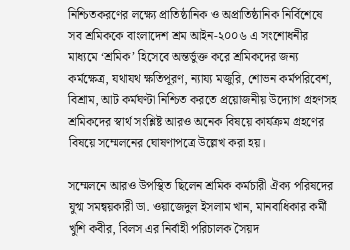নিশ্চিতকরণের লক্ষ্যে প্রাতিষ্ঠানিক ও অপ্রাতিষ্ঠানিক নির্বিশেষে সব শ্রমিককে বাংলাদেশ শ্রম আইন-২০০৬ এ সংশোধনীর মাধ্যমে ‘শ্রমিক’ হিসেবে অন্তর্ভুক্ত করে শ্রমিকদের জন্য কর্মক্ষেত্র, যথাযথ ক্ষতিপূরণ, ন্যায্য মজুরি, শোভন কর্মপরিবেশ, বিশ্রাম, আট কর্মঘণ্টা নিশ্চিত করতে প্রয়োজনীয় উদ্যোগ গ্রহণসহ শ্রমিকদের স্বার্থ সংশ্লিষ্ট আরও অনেক বিষয়ে কার্যক্রম গ্রহণের বিষয়ে সম্মেলনের ঘোষণাপত্রে উল্লেখ করা হয়।

সম্মেলনে আরও উপস্থিত ছিলেন শ্রমিক কর্মচারী ঐক্য পরিষদের যুগ্ম সমন্বয়কারী ডা. ওয়াজেদুল ইসলাম খান, মানবাধিকার কর্মী খুশি কবীর, বিলস এর নির্বাহী পরিচালক সৈয়দ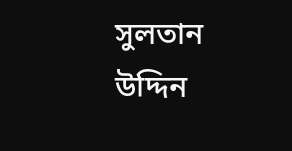সুলতান উদ্দিন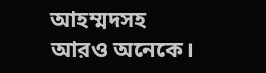আহম্মদসহ আরও অনেকে।